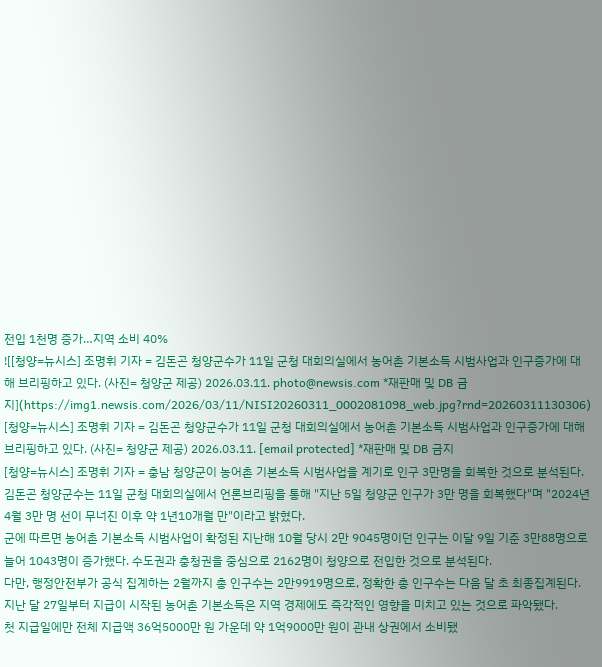전입 1천명 증가…지역 소비 40%
![[청양=뉴시스] 조명휘 기자 = 김돈곤 청양군수가 11일 군청 대회의실에서 농어촌 기본소득 시범사업과 인구증가에 대해 브리핑하고 있다. (사진= 청양군 제공) 2026.03.11. photo@newsis.com *재판매 및 DB 금지](https://img1.newsis.com/2026/03/11/NISI20260311_0002081098_web.jpg?rnd=20260311130306)
[청양=뉴시스] 조명휘 기자 = 김돈곤 청양군수가 11일 군청 대회의실에서 농어촌 기본소득 시범사업과 인구증가에 대해 브리핑하고 있다. (사진= 청양군 제공) 2026.03.11. [email protected] *재판매 및 DB 금지
[청양=뉴시스] 조명휘 기자 = 충남 청양군이 농어촌 기본소득 시범사업을 계기로 인구 3만명을 회복한 것으로 분석된다.
김돈곤 청양군수는 11일 군청 대회의실에서 언론브리핑을 통해 "지난 5일 청양군 인구가 3만 명을 회복했다"며 "2024년 4월 3만 명 선이 무너진 이후 약 1년10개월 만"이라고 밝혔다.
군에 따르면 농어촌 기본소득 시범사업이 확정된 지난해 10월 당시 2만 9045명이던 인구는 이달 9일 기준 3만88명으로 늘어 1043명이 증가했다. 수도권과 충청권을 중심으로 2162명이 청양으로 전입한 것으로 분석된다.
다만, 행정안전부가 공식 집계하는 2월까지 총 인구수는 2만9919명으로, 정확한 총 인구수는 다음 달 초 최종집계된다.
지난 달 27일부터 지급이 시작된 농어촌 기본소득은 지역 경제에도 즉각적인 영향을 미치고 있는 것으로 파악됐다.
첫 지급일에만 전체 지급액 36억5000만 원 가운데 약 1억9000만 원이 관내 상권에서 소비됐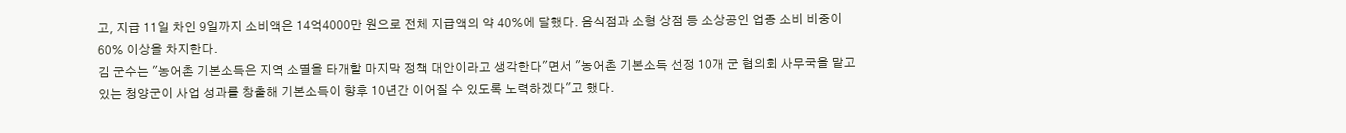고, 지급 11일 차인 9일까지 소비액은 14억4000만 원으로 전체 지급액의 약 40%에 달했다. 음식점과 소형 상점 등 소상공인 업종 소비 비중이 60% 이상을 차지한다.
김 군수는 "농어촌 기본소득은 지역 소멸을 타개할 마지막 정책 대안이라고 생각한다"면서 "농어촌 기본소득 선정 10개 군 협의회 사무국을 맡고 있는 청양군이 사업 성과를 창출해 기본소득이 향후 10년간 이어질 수 있도록 노력하겠다"고 했다.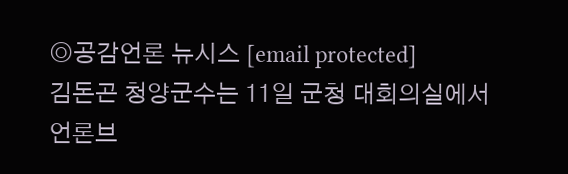◎공감언론 뉴시스 [email protected]
김돈곤 청양군수는 11일 군청 대회의실에서 언론브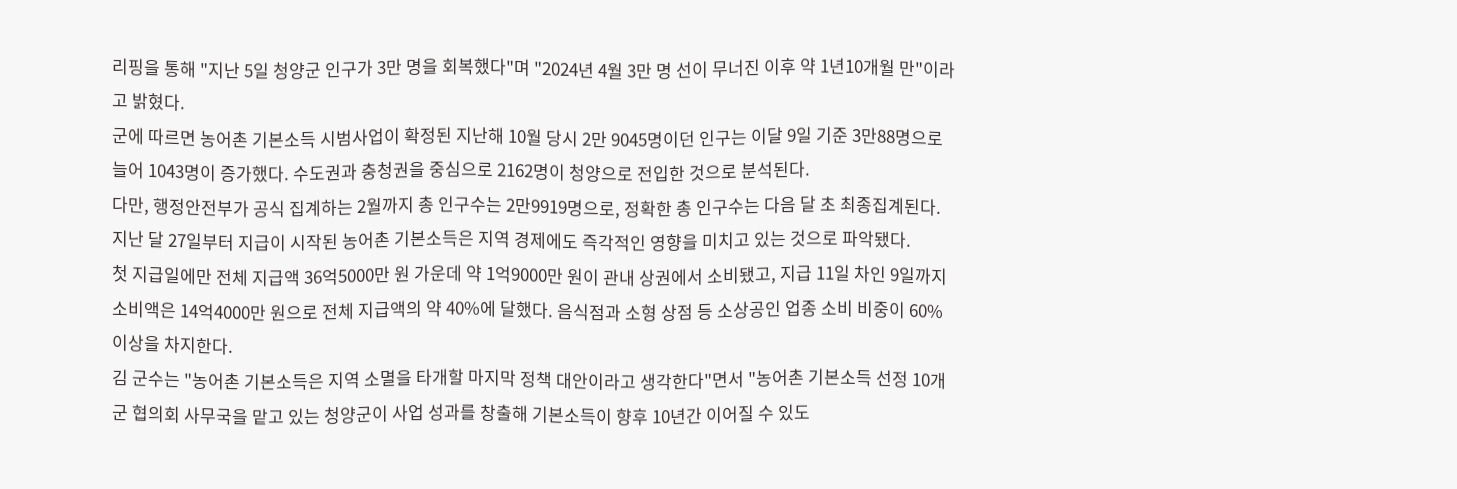리핑을 통해 "지난 5일 청양군 인구가 3만 명을 회복했다"며 "2024년 4월 3만 명 선이 무너진 이후 약 1년10개월 만"이라고 밝혔다.
군에 따르면 농어촌 기본소득 시범사업이 확정된 지난해 10월 당시 2만 9045명이던 인구는 이달 9일 기준 3만88명으로 늘어 1043명이 증가했다. 수도권과 충청권을 중심으로 2162명이 청양으로 전입한 것으로 분석된다.
다만, 행정안전부가 공식 집계하는 2월까지 총 인구수는 2만9919명으로, 정확한 총 인구수는 다음 달 초 최종집계된다.
지난 달 27일부터 지급이 시작된 농어촌 기본소득은 지역 경제에도 즉각적인 영향을 미치고 있는 것으로 파악됐다.
첫 지급일에만 전체 지급액 36억5000만 원 가운데 약 1억9000만 원이 관내 상권에서 소비됐고, 지급 11일 차인 9일까지 소비액은 14억4000만 원으로 전체 지급액의 약 40%에 달했다. 음식점과 소형 상점 등 소상공인 업종 소비 비중이 60% 이상을 차지한다.
김 군수는 "농어촌 기본소득은 지역 소멸을 타개할 마지막 정책 대안이라고 생각한다"면서 "농어촌 기본소득 선정 10개 군 협의회 사무국을 맡고 있는 청양군이 사업 성과를 창출해 기본소득이 향후 10년간 이어질 수 있도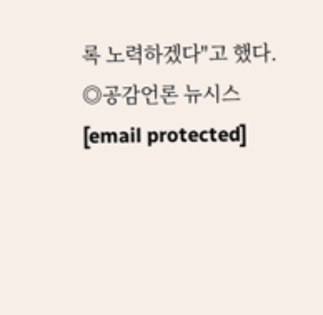록 노력하겠다"고 했다.
◎공감언론 뉴시스 [email protected]